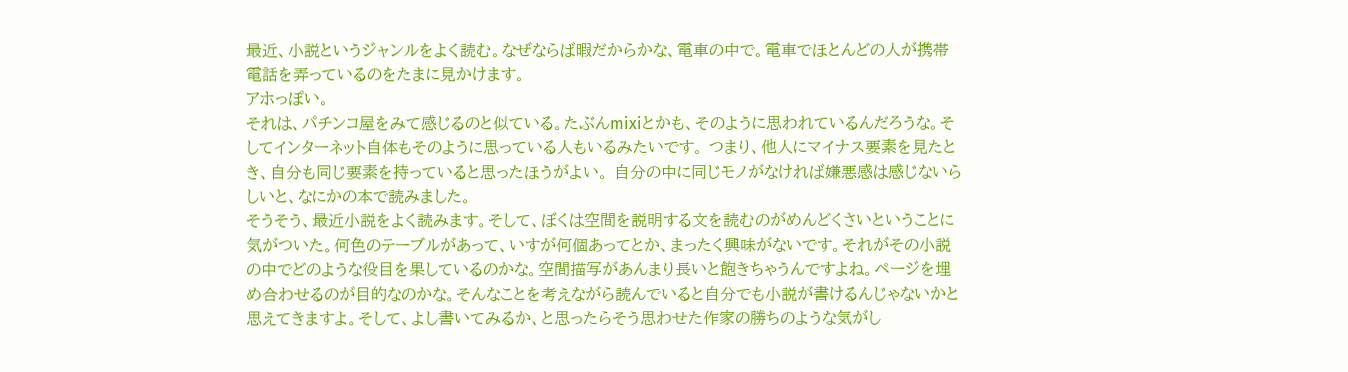最近、小説というジャンルをよく読む。なぜならば暇だからかな、電車の中で。電車でほとんどの人が携帯電話を弄っているのをたまに見かけます。
アホっぽい。
それは、パチンコ屋をみて感じるのと似ている。たぶんmixiとかも、そのように思われているんだろうな。そしてインターネット自体もそのように思っている人もいるみたいです。 つまり、他人にマイナス要素を見たとき、自分も同じ要素を持っていると思ったほうがよい。 自分の中に同じモノがなければ嫌悪感は感じないらしいと、なにかの本で読みました。
そうそう、最近小説をよく読みます。そして、ぼくは空間を説明する文を読むのがめんどくさいということに気がついた。何色のテーブルがあって、いすが何個あってとか、まったく興味がないです。それがその小説の中でどのような役目を果しているのかな。空間描写があんまり長いと飽きちゃうんですよね。ページを埋め合わせるのが目的なのかな。そんなことを考えながら読んでいると自分でも小説が書けるんじゃないかと思えてきますよ。そして、よし書いてみるか、と思ったらそう思わせた作家の勝ちのような気がし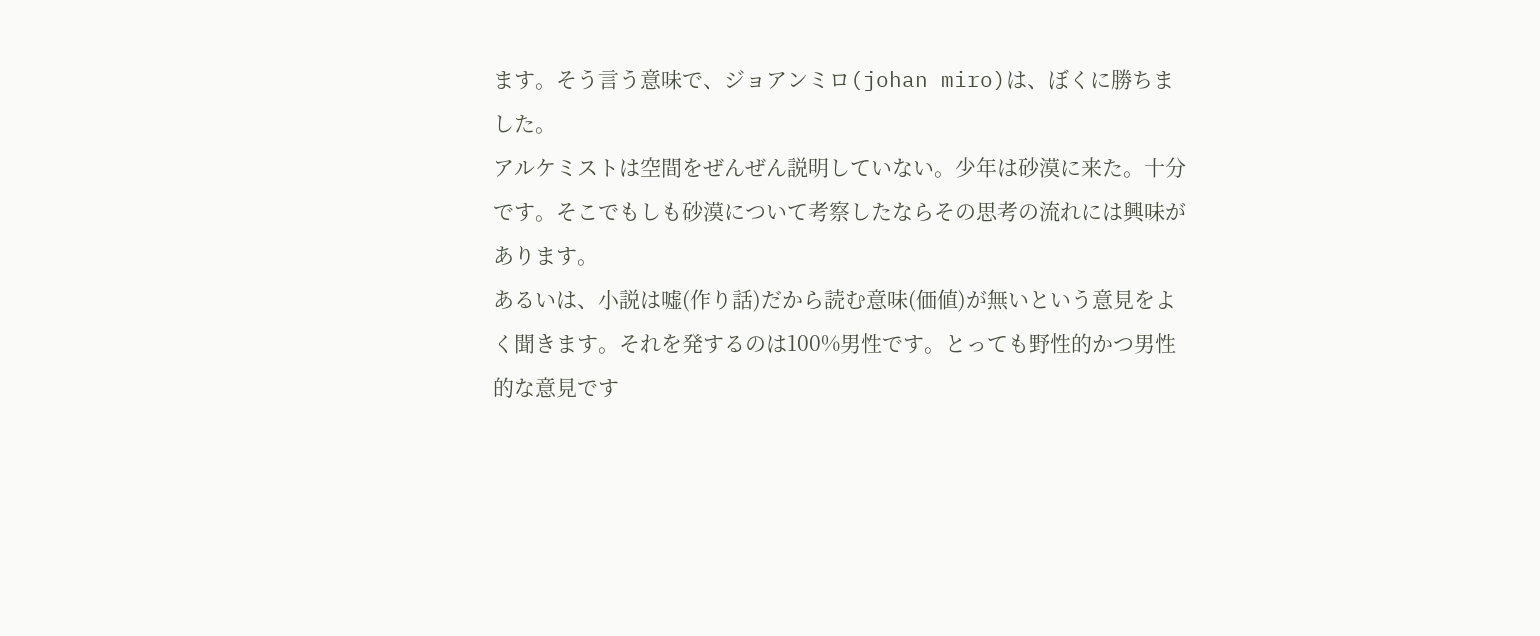ます。そう言う意味で、ジョアンミロ(johan miro)は、ぼくに勝ちました。
アルケミストは空間をぜんぜん説明していない。少年は砂漠に来た。十分です。そこでもしも砂漠について考察したならその思考の流れには興味があります。
あるいは、小説は嘘(作り話)だから読む意味(価値)が無いという意見をよく聞きます。それを発するのは100%男性です。とっても野性的かつ男性的な意見です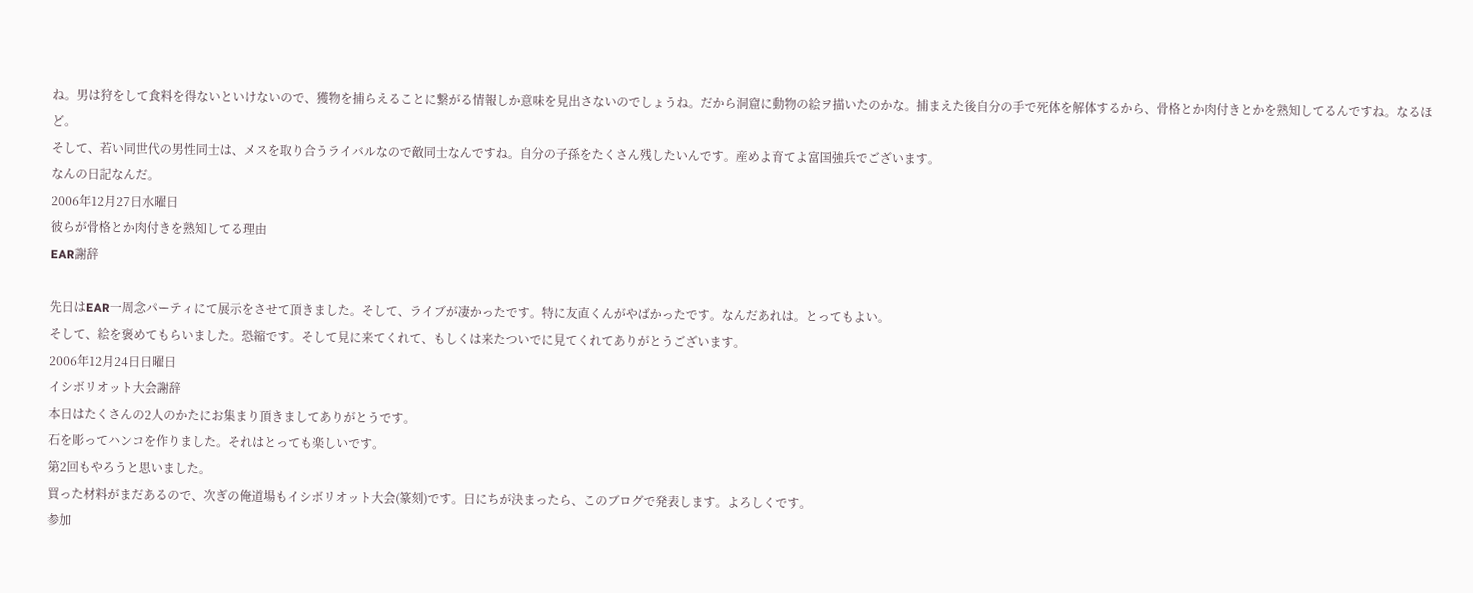ね。男は狩をして食料を得ないといけないので、獲物を捕らえることに繋がる情報しか意味を見出さないのでしょうね。だから洞窟に動物の絵ヲ描いたのかな。捕まえた後自分の手で死体を解体するから、骨格とか肉付きとかを熟知してるんですね。なるほど。
そして、若い同世代の男性同士は、メスを取り合うライバルなので敵同士なんですね。自分の子孫をたくさん残したいんです。産めよ育てよ富国強兵でございます。
なんの日記なんだ。
2006年12月27日水曜日
彼らが骨格とか肉付きを熟知してる理由
EAR謝辞

先日はEAR一周念パーティにて展示をさせて頂きました。そして、ライブが凄かったです。特に友直くんがやばかったです。なんだあれは。とってもよい。
そして、絵を褒めてもらいました。恐縮です。そして見に来てくれて、もしくは来たついでに見てくれてありがとうございます。
2006年12月24日日曜日
イシボリオット大会謝辞
本日はたくさんの2人のかたにお集まり頂きましてありがとうです。
石を彫ってハンコを作りました。それはとっても楽しいです。
第2回もやろうと思いました。
買った材料がまだあるので、次ぎの俺道場もイシボリオット大会(篆刻)です。日にちが決まったら、このブログで発表します。よろしくです。
参加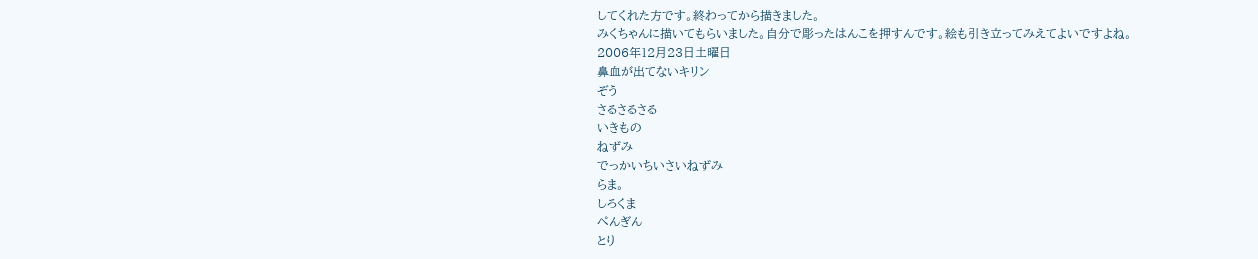してくれた方です。終わってから描きました。
みくちゃんに描いてもらいました。自分で彫ったはんこを押すんです。絵も引き立ってみえてよいですよね。
2006年12月23日土曜日
鼻血が出てないキリン
ぞう
さるさるさる
いきもの
ねずみ
でっかいちいさいねずみ
らま。
しろくま
ぺんぎん
とり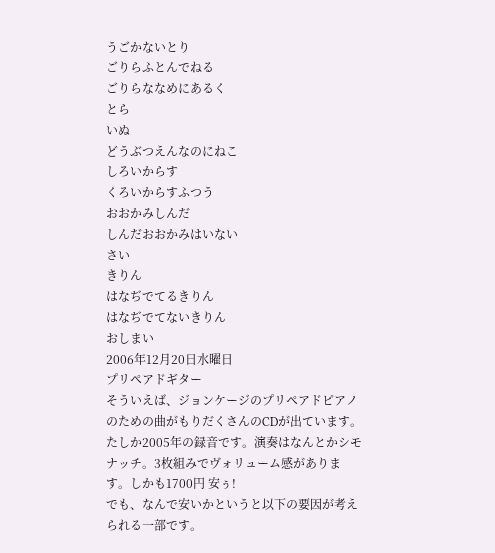うごかないとり
ごりらふとんでねる
ごりらななめにあるく
とら
いぬ
どうぶつえんなのにねこ
しろいからす
くろいからすふつう
おおかみしんだ
しんだおおかみはいない
さい
きりん
はなぢでてるきりん
はなぢでてないきりん
おしまい
2006年12月20日水曜日
プリペアドギター
そういえば、ジョンケージのプリペアドピアノのための曲がもりだくさんのCDが出ています。たしか2005年の録音です。演奏はなんとかシモナッチ。3枚組みでヴォリューム感があります。しかも1700円 安ぅ!
でも、なんで安いかというと以下の要因が考えられる一部です。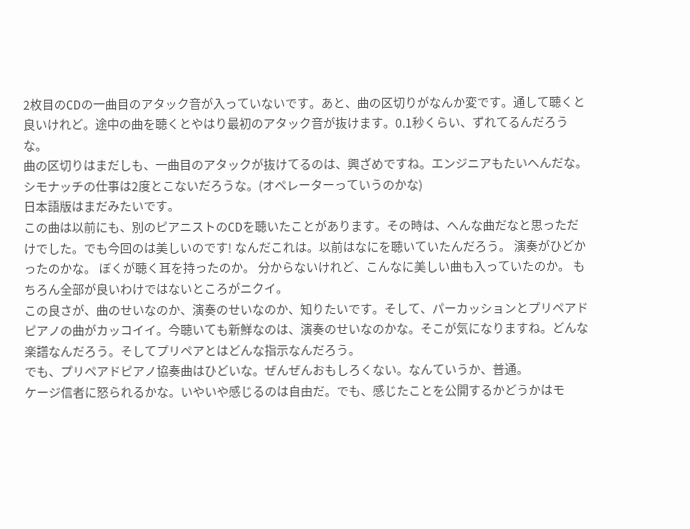2枚目のCDの一曲目のアタック音が入っていないです。あと、曲の区切りがなんか変です。通して聴くと良いけれど。途中の曲を聴くとやはり最初のアタック音が抜けます。0.1秒くらい、ずれてるんだろうな。
曲の区切りはまだしも、一曲目のアタックが抜けてるのは、興ざめですね。エンジニアもたいへんだな。シモナッチの仕事は2度とこないだろうな。(オペレーターっていうのかな)
日本語版はまだみたいです。
この曲は以前にも、別のピアニストのCDを聴いたことがあります。その時は、へんな曲だなと思っただけでした。でも今回のは美しいのです! なんだこれは。以前はなにを聴いていたんだろう。 演奏がひどかったのかな。 ぼくが聴く耳を持ったのか。 分からないけれど、こんなに美しい曲も入っていたのか。 もちろん全部が良いわけではないところがニクイ。
この良さが、曲のせいなのか、演奏のせいなのか、知りたいです。そして、パーカッションとプリペアドピアノの曲がカッコイイ。今聴いても新鮮なのは、演奏のせいなのかな。そこが気になりますね。どんな楽譜なんだろう。そしてプリペアとはどんな指示なんだろう。
でも、プリペアドピアノ協奏曲はひどいな。ぜんぜんおもしろくない。なんていうか、普通。
ケージ信者に怒られるかな。いやいや感じるのは自由だ。でも、感じたことを公開するかどうかはモ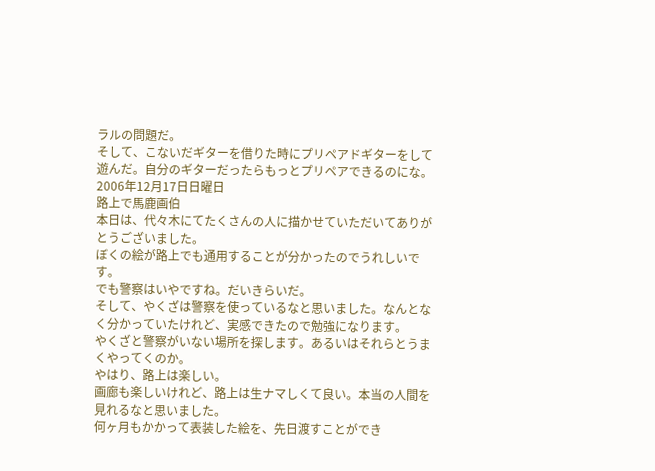ラルの問題だ。
そして、こないだギターを借りた時にプリペアドギターをして遊んだ。自分のギターだったらもっとプリペアできるのにな。
2006年12月17日日曜日
路上で馬鹿画伯
本日は、代々木にてたくさんの人に描かせていただいてありがとうございました。
ぼくの絵が路上でも通用することが分かったのでうれしいです。
でも警察はいやですね。だいきらいだ。
そして、やくざは警察を使っているなと思いました。なんとなく分かっていたけれど、実感できたので勉強になります。
やくざと警察がいない場所を探します。あるいはそれらとうまくやってくのか。
やはり、路上は楽しい。
画廊も楽しいけれど、路上は生ナマしくて良い。本当の人間を見れるなと思いました。
何ヶ月もかかって表装した絵を、先日渡すことができ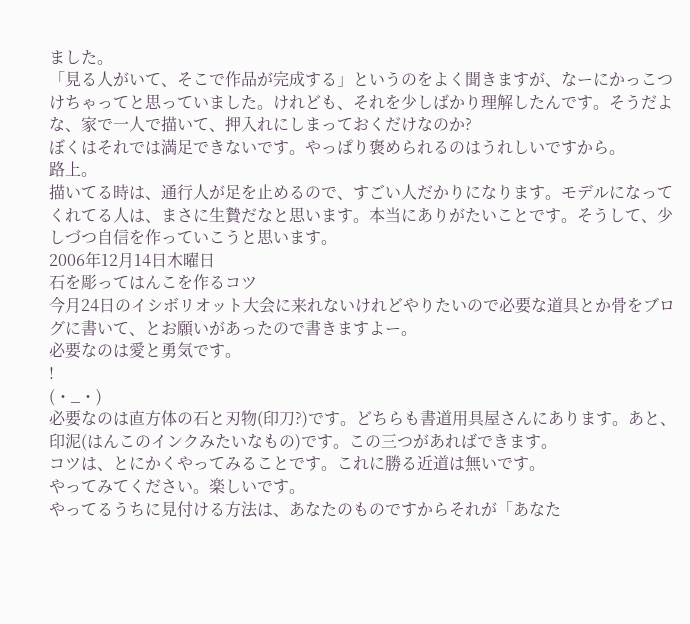ました。
「見る人がいて、そこで作品が完成する」というのをよく聞きますが、なーにかっこつけちゃってと思っていました。けれども、それを少しばかり理解したんです。そうだよな、家で一人で描いて、押入れにしまっておくだけなのか?
ぼくはそれでは満足できないです。やっぱり褒められるのはうれしいですから。
路上。
描いてる時は、通行人が足を止めるので、すごい人だかりになります。モデルになってくれてる人は、まさに生贄だなと思います。本当にありがたいことです。そうして、少しづつ自信を作っていこうと思います。
2006年12月14日木曜日
石を彫ってはんこを作るコツ
今月24日のイシボリオット大会に来れないけれどやりたいので必要な道具とか骨をブログに書いて、とお願いがあったので書きますよー。
必要なのは愛と勇気です。
!
(・_・)
必要なのは直方体の石と刃物(印刀?)です。どちらも書道用具屋さんにあります。あと、印泥(はんこのインクみたいなもの)です。この三つがあればできます。
コツは、とにかくやってみることです。これに勝る近道は無いです。
やってみてください。楽しいです。
やってるうちに見付ける方法は、あなたのものですからそれが「あなた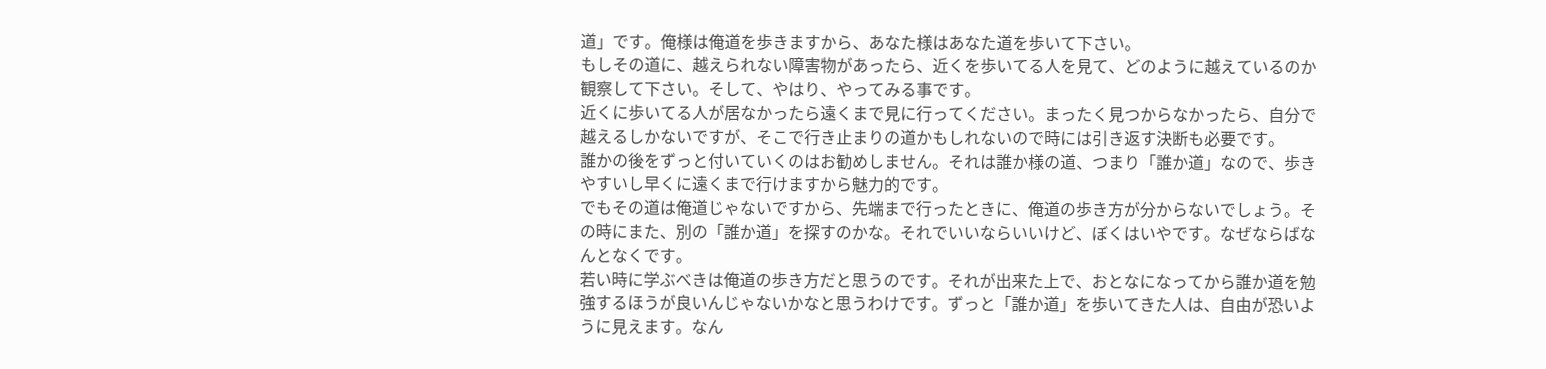道」です。俺様は俺道を歩きますから、あなた様はあなた道を歩いて下さい。
もしその道に、越えられない障害物があったら、近くを歩いてる人を見て、どのように越えているのか観察して下さい。そして、やはり、やってみる事です。
近くに歩いてる人が居なかったら遠くまで見に行ってください。まったく見つからなかったら、自分で越えるしかないですが、そこで行き止まりの道かもしれないので時には引き返す決断も必要です。
誰かの後をずっと付いていくのはお勧めしません。それは誰か様の道、つまり「誰か道」なので、歩きやすいし早くに遠くまで行けますから魅力的です。
でもその道は俺道じゃないですから、先端まで行ったときに、俺道の歩き方が分からないでしょう。その時にまた、別の「誰か道」を探すのかな。それでいいならいいけど、ぼくはいやです。なぜならばなんとなくです。
若い時に学ぶべきは俺道の歩き方だと思うのです。それが出来た上で、おとなになってから誰か道を勉強するほうが良いんじゃないかなと思うわけです。ずっと「誰か道」を歩いてきた人は、自由が恐いように見えます。なん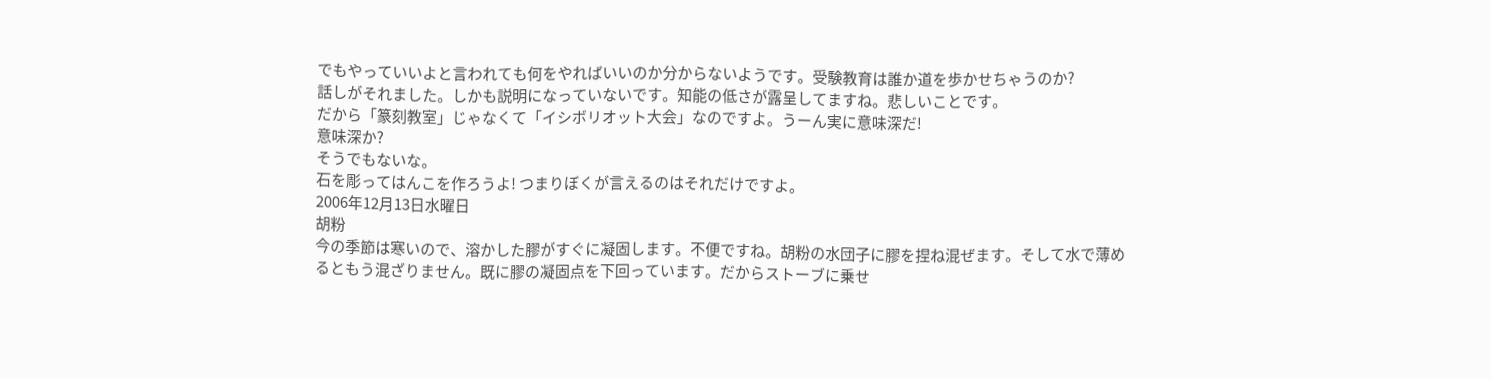でもやっていいよと言われても何をやればいいのか分からないようです。受験教育は誰か道を歩かせちゃうのか?
話しがそれました。しかも説明になっていないです。知能の低さが露呈してますね。悲しいことです。
だから「篆刻教室」じゃなくて「イシボリオット大会」なのですよ。うーん実に意味深だ!
意味深か?
そうでもないな。
石を彫ってはんこを作ろうよ! つまりぼくが言えるのはそれだけですよ。
2006年12月13日水曜日
胡粉
今の季節は寒いので、溶かした膠がすぐに凝固します。不便ですね。胡粉の水団子に膠を捏ね混ぜます。そして水で薄めるともう混ざりません。既に膠の凝固点を下回っています。だからストーブに乗せ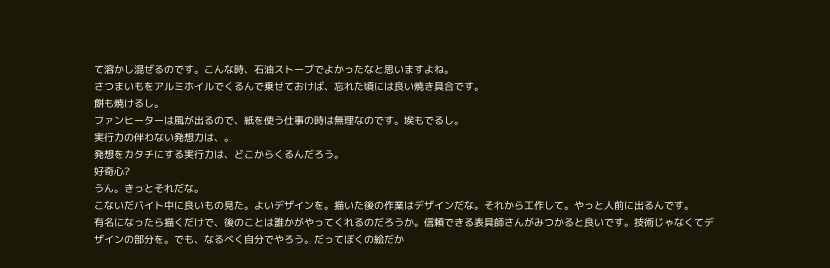て溶かし混ぜるのです。こんな時、石油ストーブでよかったなと思いますよね。
さつまいもをアルミホイルでくるんで乗せておけば、忘れた頃には良い焼き具合です。
餅も焼けるし。
ファンヒーターは風が出るので、紙を使う仕事の時は無理なのです。埃もでるし。
実行力の伴わない発想力は、。
発想をカタチにする実行力は、どこからくるんだろう。
好奇心?
うん。きっとそれだな。
こないだバイト中に良いもの見た。よいデザインを。描いた後の作業はデザインだな。それから工作して。やっと人前に出るんです。
有名になったら描くだけで、後のことは誰かがやってくれるのだろうか。信頼できる表具師さんがみつかると良いです。技術じゃなくてデザインの部分を。でも、なるべく自分でやろう。だってぼくの絵だか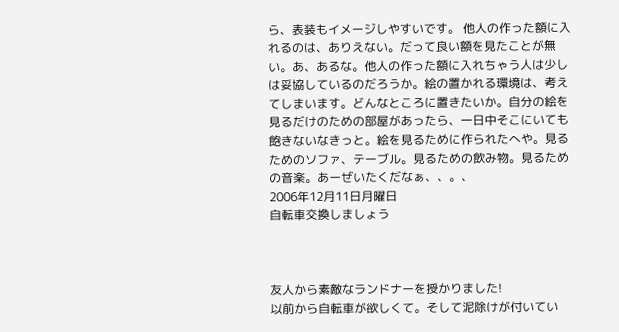ら、表装もイメージしやすいです。 他人の作った額に入れるのは、ありえない。だって良い額を見たことが無い。あ、あるな。他人の作った額に入れちゃう人は少しは妥協しているのだろうか。絵の置かれる環境は、考えてしまいます。どんなところに置きたいか。自分の絵を見るだけのための部屋があったら、一日中そこにいても飽きないなきっと。絵を見るために作られたへや。見るためのソファ、テーブル。見るための飲み物。見るための音楽。あーぜいたくだなぁ、、。、
2006年12月11日月曜日
自転車交換しましょう



友人から素敵なランドナーを授かりました!
以前から自転車が欲しくて。そして泥除けが付いてい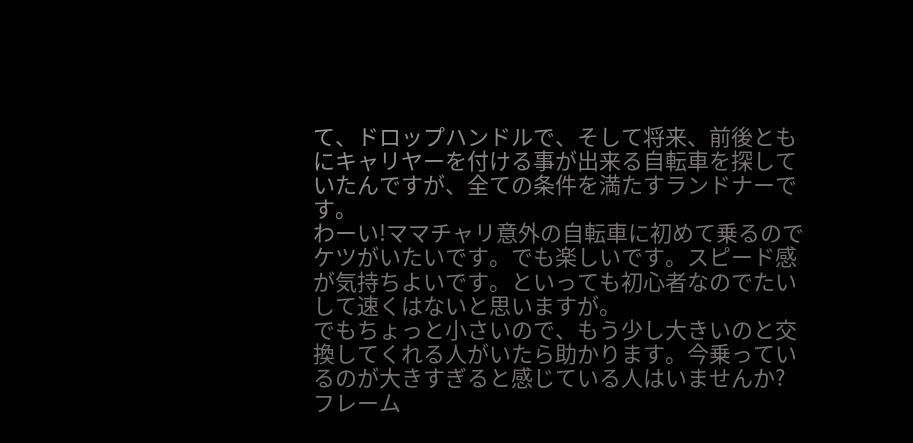て、ドロップハンドルで、そして将来、前後ともにキャリヤーを付ける事が出来る自転車を探していたんですが、全ての条件を満たすランドナーです。
わーい!ママチャリ意外の自転車に初めて乗るのでケツがいたいです。でも楽しいです。スピード感が気持ちよいです。といっても初心者なのでたいして速くはないと思いますが。
でもちょっと小さいので、もう少し大きいのと交換してくれる人がいたら助かります。今乗っているのが大きすぎると感じている人はいませんか?
フレーム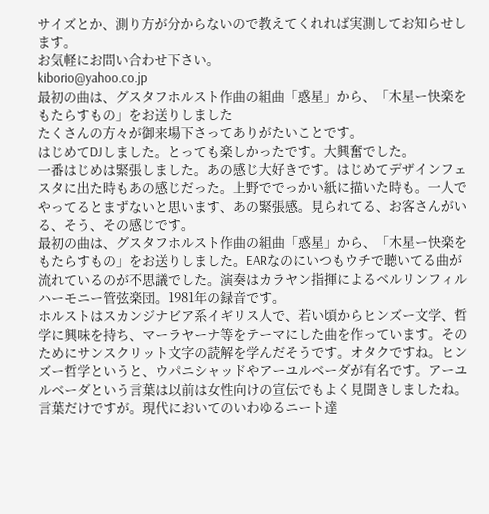サイズとか、測り方が分からないので教えてくれれば実測してお知らせします。
お気軽にお問い合わせ下さい。
kiborio@yahoo.co.jp
最初の曲は、グスタフホルスト作曲の組曲「惑星」から、「木星ー快楽をもたらすもの」をお送りしました
たくさんの方々が御来場下さってありがたいことです。
はじめてDJしました。とっても楽しかったです。大興奮でした。
一番はじめは緊張しました。あの感じ大好きです。はじめてデザインフェスタに出た時もあの感じだった。上野ででっかい紙に描いた時も。一人でやってるとまずないと思います、あの緊張感。見られてる、お客さんがいる、そう、その感じです。
最初の曲は、グスタフホルスト作曲の組曲「惑星」から、「木星ー快楽をもたらすもの」をお送りしました。EARなのにいつもウチで聴いてる曲が流れているのが不思議でした。演奏はカラヤン指揮によるベルリンフィルハーモニー管弦楽団。1981年の録音です。
ホルストはスカンジナビア系イギリス人で、若い頃からヒンズー文学、哲学に興味を持ち、マーラヤーナ等をテーマにした曲を作っています。そのためにサンスクリット文字の読解を学んだそうです。オタクですね。ヒンズー哲学というと、ウパニシャッドやアーユルベーダが有名です。アーユルベーダという言葉は以前は女性向けの宣伝でもよく見聞きしましたね。言葉だけですが。現代においてのいわゆるニート達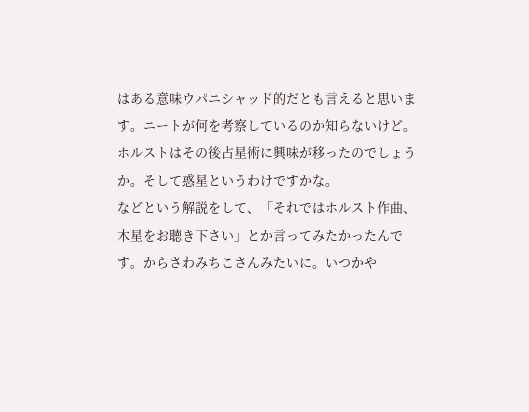はある意味ウパニシャッド的だとも言えると思います。ニートが何を考察しているのか知らないけど。
ホルストはその後占星術に興味が移ったのでしょうか。そして惑星というわけですかな。
などという解説をして、「それではホルスト作曲、木星をお聴き下さい」とか言ってみたかったんです。からさわみちこさんみたいに。いつかや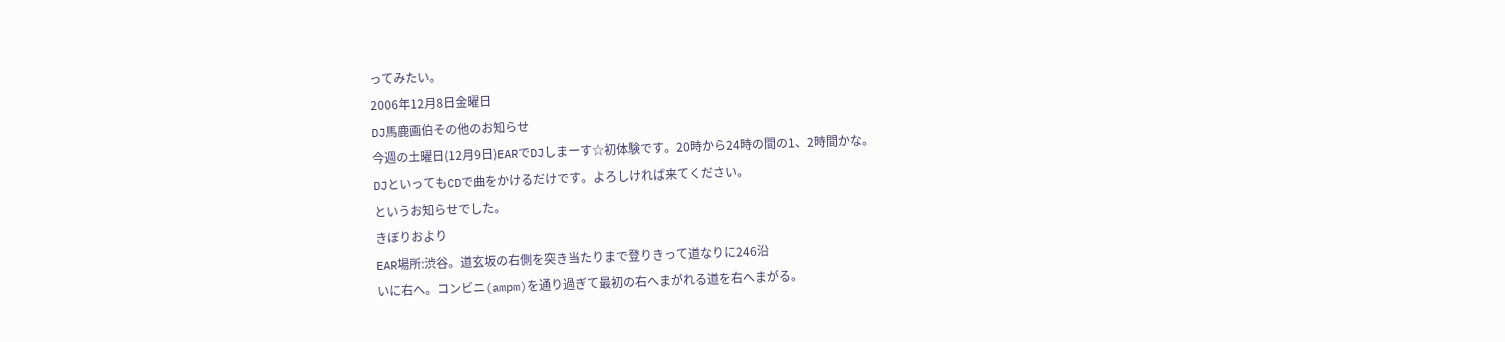ってみたい。
2006年12月8日金曜日
DJ馬鹿画伯その他のお知らせ
今週の土曜日(12月9日)EARでDJしまーす☆初体験です。20時から24時の間の1、2時間かな。
DJといってもCDで曲をかけるだけです。よろしければ来てください。
というお知らせでした。
きぼりおより
EAR場所:渋谷。道玄坂の右側を突き当たりまで登りきって道なりに246沿
いに右へ。コンビニ(ampm)を通り過ぎて最初の右へまがれる道を右へまがる。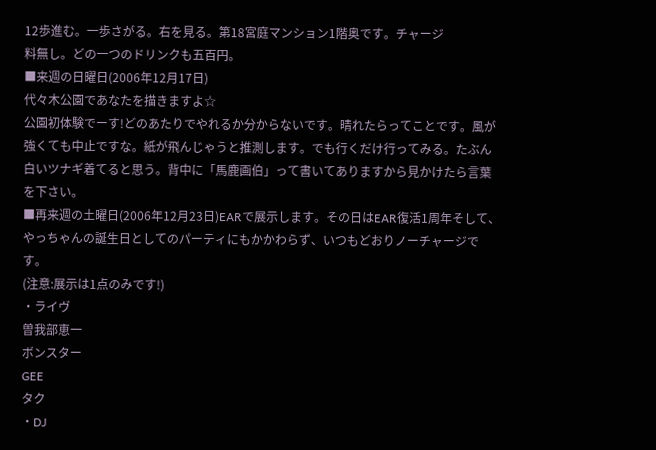12歩進む。一歩さがる。右を見る。第18宮庭マンション1階奥です。チャージ
料無し。どの一つのドリンクも五百円。
■来週の日曜日(2006年12月17日)
代々木公園であなたを描きますよ☆
公園初体験でーす!どのあたりでやれるか分からないです。晴れたらってことです。風が強くても中止ですな。紙が飛んじゃうと推測します。でも行くだけ行ってみる。たぶん白いツナギ着てると思う。背中に「馬鹿画伯」って書いてありますから見かけたら言葉を下さい。
■再来週の土曜日(2006年12月23日)EARで展示します。その日はEAR復活1周年そして、やっちゃんの誕生日としてのパーティにもかかわらず、いつもどおりノーチャージです。
(注意:展示は1点のみです!)
・ライヴ
曽我部恵一
ボンスター
GEE
タク
・DJ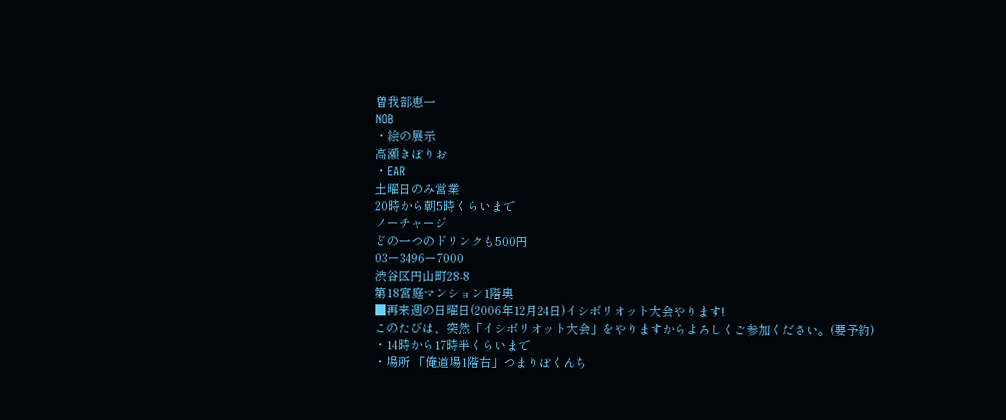曽我部恵一
NOB
・絵の展示
高瀬きぼりお
・EAR
土曜日のみ営業
20時から朝5時くらいまで
ノーチャージ
どの一つのドリンクも500円
03ー3496ー7000
渋谷区円山町28-8
第18宮庭マンション1階奥
■再来週の日曜日(2006年12月24日)イシボリオット大会やります!
このたびは、突然「イシボリオット大会」をやりますからよろしくご参加ください。(要予約)
・14時から17時半くらいまで
・場所 「俺道場1階右」つまりぼくんち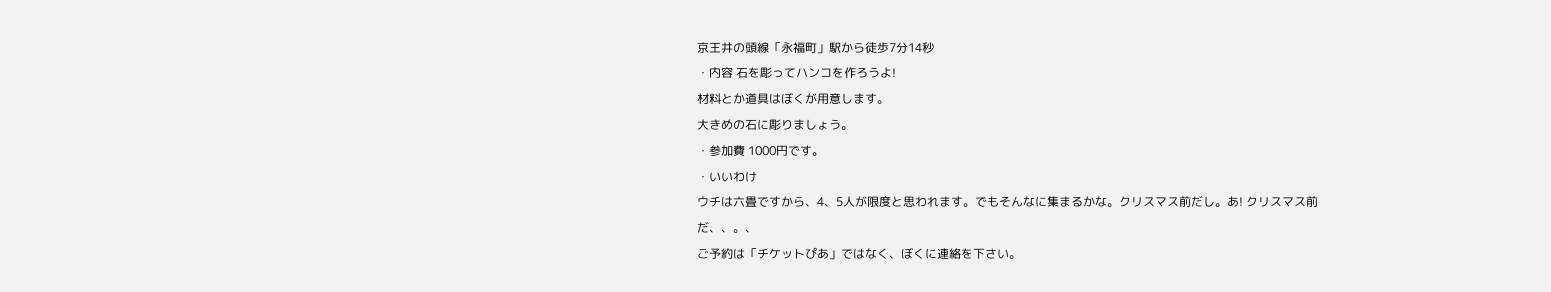京王井の頭線「永福町」駅から徒歩7分14秒
・内容 石を彫ってハンコを作ろうよ!
材料とか道具はぼくが用意します。
大きめの石に彫りましょう。
・参加費 1000円です。
・いいわけ
ウチは六畳ですから、4、5人が限度と思われます。でもそんなに集まるかな。クリスマス前だし。あ! クリスマス前だ、、。、
ご予約は「チケットぴあ」ではなく、ぼくに連絡を下さい。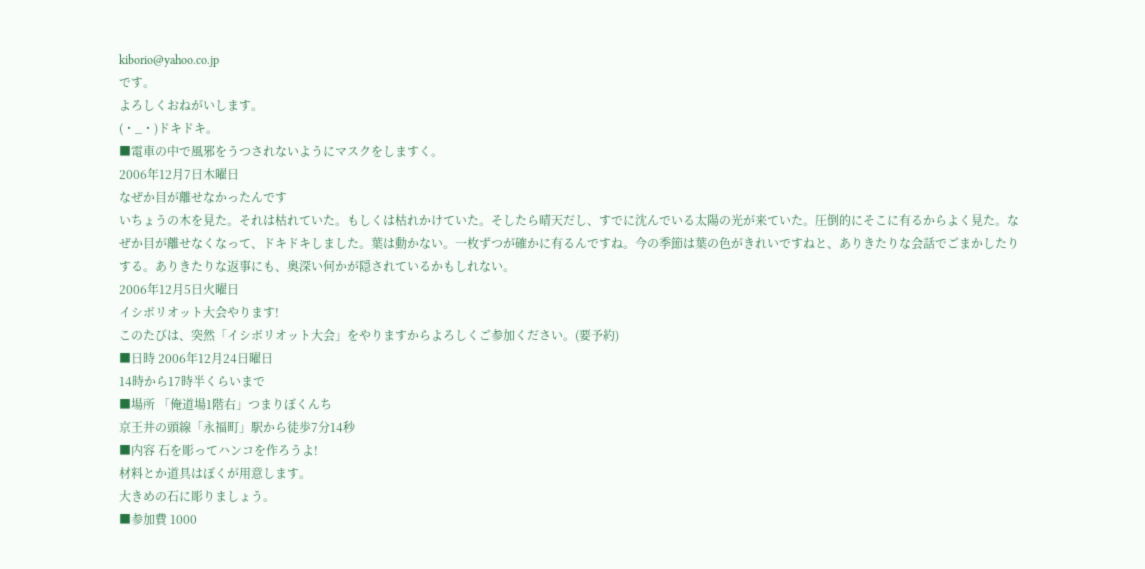kiborio@yahoo.co.jp
です。
よろしくおねがいします。
(・_・)ドキドキ。
■電車の中で風邪をうつされないようにマスクをしますく。
2006年12月7日木曜日
なぜか目が離せなかったんです
いちょうの木を見た。それは枯れていた。もしくは枯れかけていた。そしたら晴天だし、すでに沈んでいる太陽の光が来ていた。圧倒的にそこに有るからよく見た。なぜか目が離せなくなって、ドキドキしました。葉は動かない。一枚ずつが確かに有るんですね。今の季節は葉の色がきれいですねと、ありきたりな会話でごまかしたりする。ありきたりな返事にも、奥深い何かが隠されているかもしれない。
2006年12月5日火曜日
イシボリオット大会やります!
このたびは、突然「イシボリオット大会」をやりますからよろしくご参加ください。(要予約)
■日時 2006年12月24日曜日
14時から17時半くらいまで
■場所 「俺道場1階右」つまりぼくんち
京王井の頭線「永福町」駅から徒歩7分14秒
■内容 石を彫ってハンコを作ろうよ!
材料とか道具はぼくが用意します。
大きめの石に彫りましょう。
■参加費 1000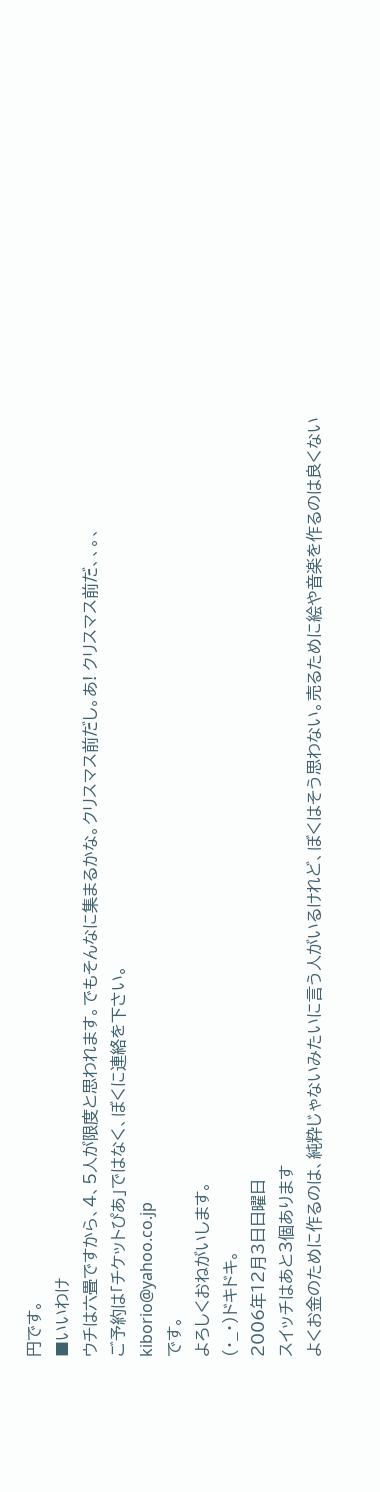円です。
■いいわけ
ウチは六畳ですから、4、5人が限度と思われます。でもそんなに集まるかな。クリスマス前だし。あ! クリスマス前だ、、。、
ご予約は「チケットぴあ」ではなく、ぼくに連絡を下さい。
kiborio@yahoo.co.jp
です。
よろしくおねがいします。
(・_・)ドキドキ。
2006年12月3日日曜日
スイッチはあと3個あります
よくお金のために作るのは、純粋じゃないみたいに言う人がいるけれど、ぼくはそう思わない。売るために絵や音楽を作るのは良くない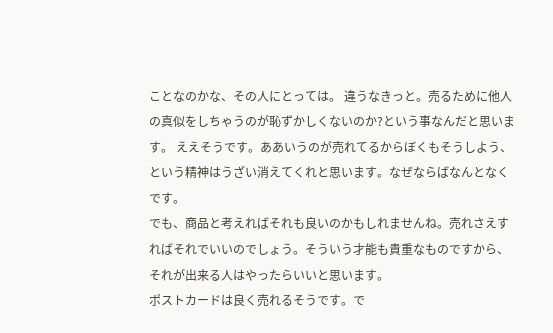ことなのかな、その人にとっては。 違うなきっと。売るために他人の真似をしちゃうのが恥ずかしくないのか?という事なんだと思います。 ええそうです。ああいうのが売れてるからぼくもそうしよう、という精神はうざい消えてくれと思います。なぜならばなんとなくです。
でも、商品と考えればそれも良いのかもしれませんね。売れさえすればそれでいいのでしょう。そういう才能も貴重なものですから、それが出来る人はやったらいいと思います。
ポストカードは良く売れるそうです。で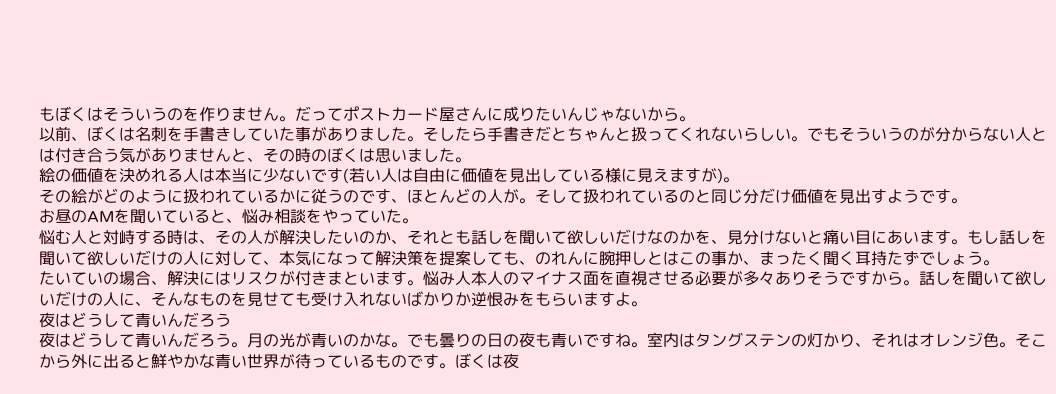もぼくはそういうのを作りません。だってポストカード屋さんに成りたいんじゃないから。
以前、ぼくは名刺を手書きしていた事がありました。そしたら手書きだとちゃんと扱ってくれないらしい。でもそういうのが分からない人とは付き合う気がありませんと、その時のぼくは思いました。
絵の価値を決めれる人は本当に少ないです(若い人は自由に価値を見出している様に見えますが)。
その絵がどのように扱われているかに従うのです、ほとんどの人が。そして扱われているのと同じ分だけ価値を見出すようです。
お昼のAMを聞いていると、悩み相談をやっていた。
悩む人と対峙する時は、その人が解決したいのか、それとも話しを聞いて欲しいだけなのかを、見分けないと痛い目にあいます。もし話しを聞いて欲しいだけの人に対して、本気になって解決策を提案しても、のれんに腕押しとはこの事か、まったく聞く耳持たずでしょう。
たいていの場合、解決にはリスクが付きまといます。悩み人本人のマイナス面を直視させる必要が多々ありそうですから。話しを聞いて欲しいだけの人に、そんなものを見せても受け入れないばかりか逆恨みをもらいますよ。
夜はどうして青いんだろう
夜はどうして青いんだろう。月の光が青いのかな。でも曇りの日の夜も青いですね。室内はタングステンの灯かり、それはオレンジ色。そこから外に出ると鮮やかな青い世界が待っているものです。ぼくは夜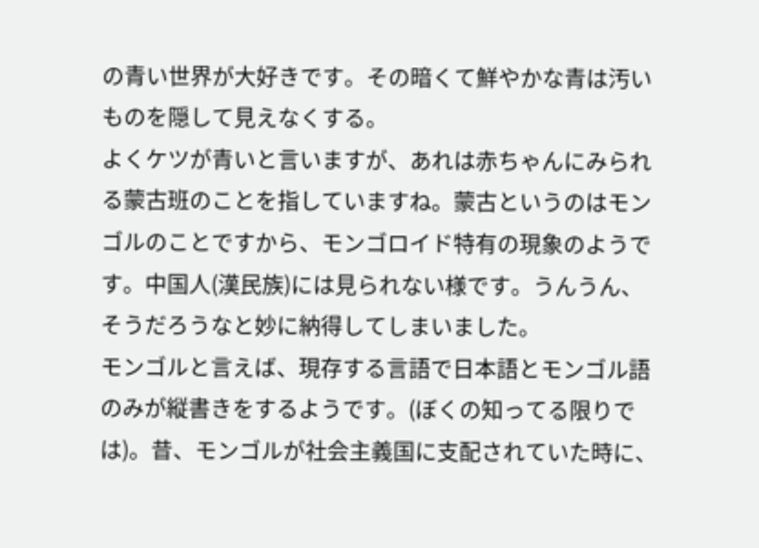の青い世界が大好きです。その暗くて鮮やかな青は汚いものを隠して見えなくする。
よくケツが青いと言いますが、あれは赤ちゃんにみられる蒙古班のことを指していますね。蒙古というのはモンゴルのことですから、モンゴロイド特有の現象のようです。中国人(漢民族)には見られない様です。うんうん、そうだろうなと妙に納得してしまいました。
モンゴルと言えば、現存する言語で日本語とモンゴル語のみが縦書きをするようです。(ぼくの知ってる限りでは)。昔、モンゴルが社会主義国に支配されていた時に、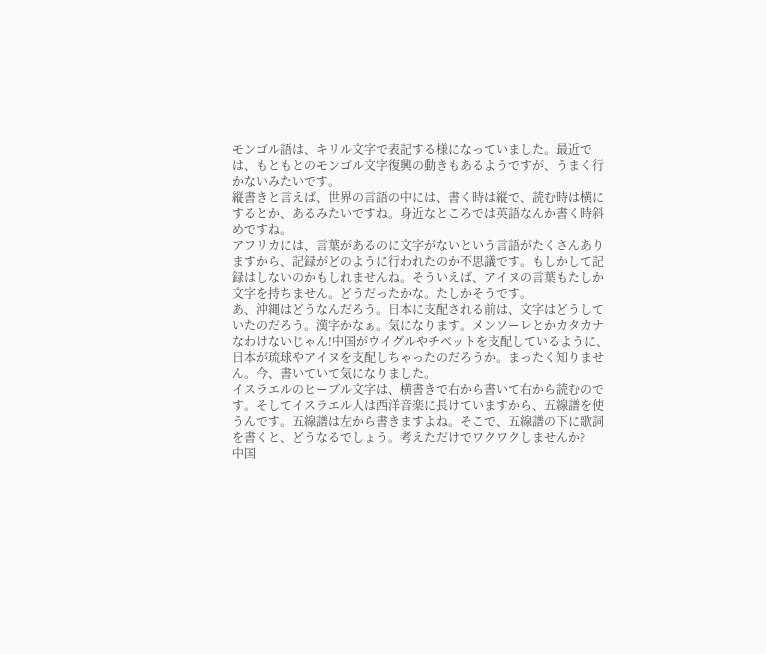モンゴル語は、キリル文字で表記する様になっていました。最近では、もともとのモンゴル文字復興の動きもあるようですが、うまく行かないみたいです。
縦書きと言えば、世界の言語の中には、書く時は縦で、読む時は横にするとか、あるみたいですね。身近なところでは英語なんか書く時斜めですね。
アフリカには、言葉があるのに文字がないという言語がたくさんありますから、記録がどのように行われたのか不思議です。もしかして記録はしないのかもしれませんね。そういえば、アイヌの言葉もたしか文字を持ちません。どうだったかな。たしかそうです。
あ、沖縄はどうなんだろう。日本に支配される前は、文字はどうしていたのだろう。漢字かなぁ。気になります。メンソーレとかカタカナなわけないじゃん!中国がウイグルやチベットを支配しているように、日本が琉球やアイヌを支配しちゃったのだろうか。まったく知りません。今、書いていて気になりました。
イスラエルのヒーブル文字は、横書きで右から書いて右から読むのです。そしてイスラエル人は西洋音楽に長けていますから、五線譜を使うんです。五線譜は左から書きますよね。そこで、五線譜の下に歌詞を書くと、どうなるでしょう。考えただけでワクワクしませんか?
中国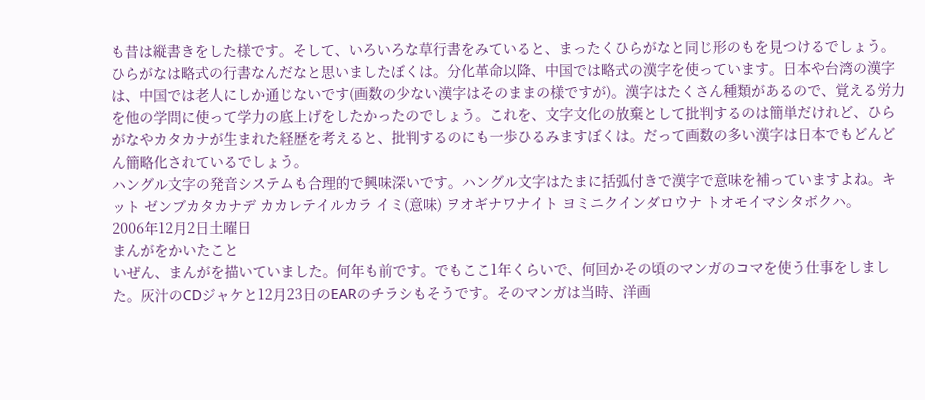も昔は縦書きをした様です。そして、いろいろな草行書をみていると、まったくひらがなと同じ形のもを見つけるでしょう。ひらがなは略式の行書なんだなと思いましたぼくは。分化革命以降、中国では略式の漢字を使っています。日本や台湾の漢字は、中国では老人にしか通じないです(画数の少ない漢字はそのままの様ですが)。漢字はたくさん種類があるので、覚える労力を他の学問に使って学力の底上げをしたかったのでしょう。これを、文字文化の放棄として批判するのは簡単だけれど、ひらがなやカタカナが生まれた経歴を考えると、批判するのにも一歩ひるみますぼくは。だって画数の多い漢字は日本でもどんどん簡略化されているでしょう。
ハングル文字の発音システムも合理的で興味深いです。ハングル文字はたまに括弧付きで漢字で意味を補っていますよね。キット ゼンブカタカナデ カカレテイルカラ イミ(意味) ヲオギナワナイト ヨミニクインダロウナ トオモイマシタボクハ。
2006年12月2日土曜日
まんがをかいたこと
いぜん、まんがを描いていました。何年も前です。でもここ1年くらいで、何回かその頃のマンガのコマを使う仕事をしました。灰汁のCDジャケと12月23日のEARのチラシもそうです。そのマンガは当時、洋画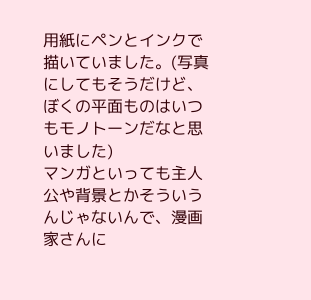用紙にペンとインクで描いていました。(写真にしてもそうだけど、ぼくの平面ものはいつもモノトーンだなと思いました)
マンガといっても主人公や背景とかそういうんじゃないんで、漫画家さんに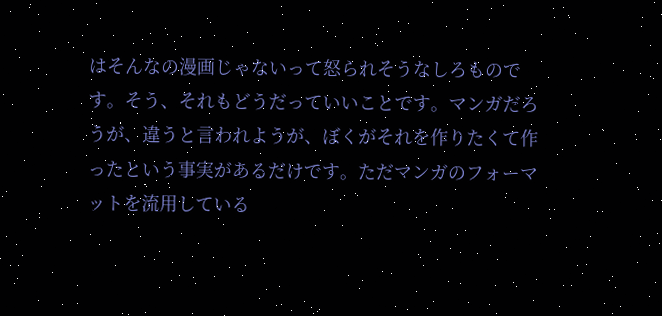はそんなの漫画じゃないって怒られそうなしろものです。そう、それもどうだっていいことです。マンガだろうが、違うと言われようが、ぼくがそれを作りたくて作ったという事実があるだけです。ただマンガのフォーマットを流用している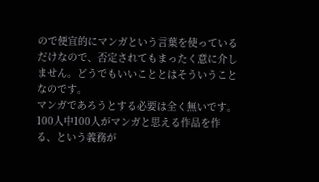ので便宜的にマンガという言葉を使っているだけなので、否定されてもまったく意に介しません。どうでもいいこととはそういうことなのです。
マンガであろうとする必要は全く無いです。100人中100人がマンガと思える作品を作る、という義務が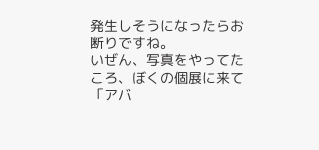発生しそうになったらお断りですね。
いぜん、写真をやってたころ、ぼくの個展に来て「アバ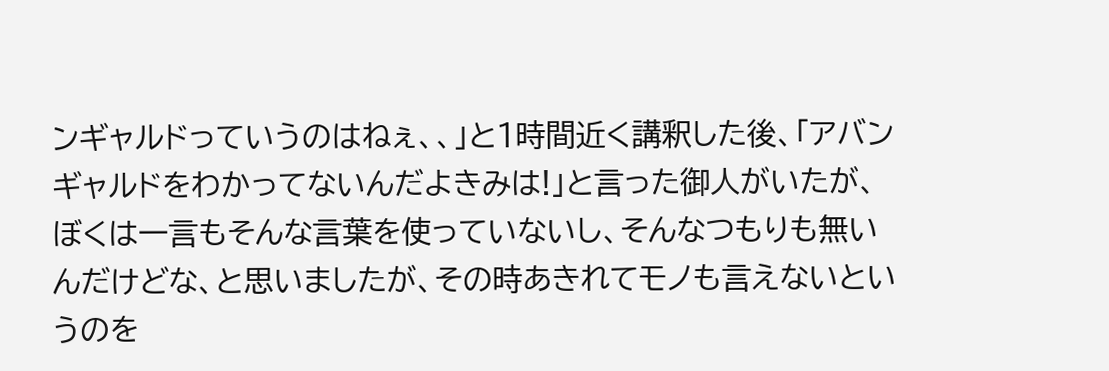ンギャルドっていうのはねぇ、、」と1時間近く講釈した後、「アバンギャルドをわかってないんだよきみは!」と言った御人がいたが、ぼくは一言もそんな言葉を使っていないし、そんなつもりも無いんだけどな、と思いましたが、その時あきれてモノも言えないというのを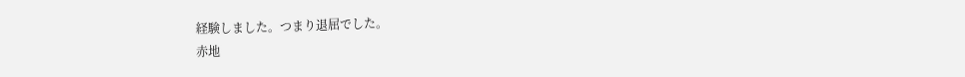経験しました。つまり退屈でした。
赤地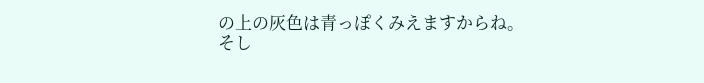の上の灰色は青っぽくみえますからね。
そし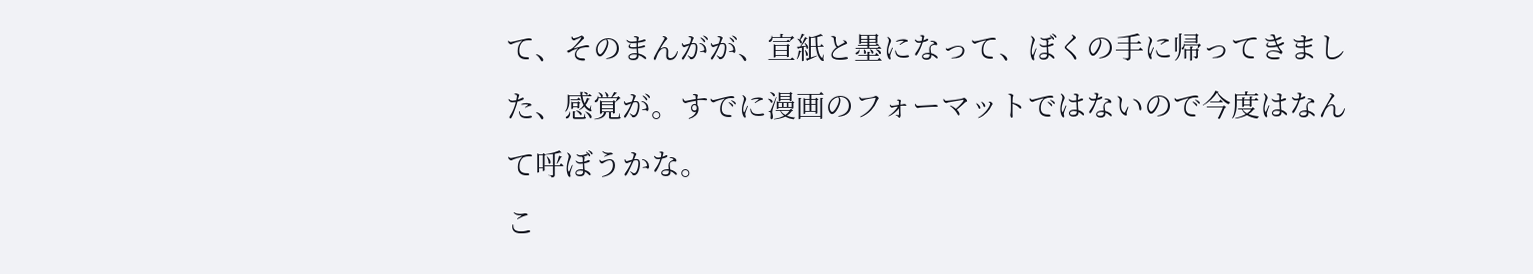て、そのまんがが、宣紙と墨になって、ぼくの手に帰ってきました、感覚が。すでに漫画のフォーマットではないので今度はなんて呼ぼうかな。
こ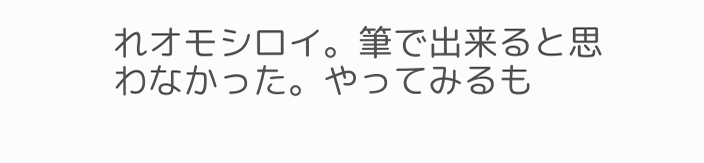れオモシロイ。筆で出来ると思わなかった。やってみるも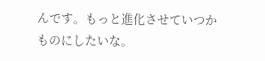んです。もっと進化させていつかものにしたいな。